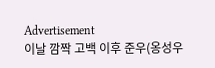Advertisement
이날 깜짝 고백 이후 준우(옹성우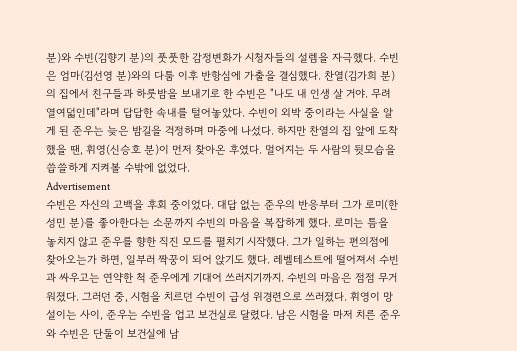분)와 수빈(김향기 분)의 풋풋한 감정변화가 시청자들의 설렘을 자극했다. 수빈은 엄마(김선영 분)와의 다툼 이후 반항심에 가출을 결심했다. 찬열(김가희 분)의 집에서 친구들과 하룻밤을 보내기로 한 수빈은 "나도 내 인생 살 거야. 무려 열여덟인데"라며 답답한 속내를 털어놓았다. 수빈이 외박 중이라는 사실을 알게 된 준우는 늦은 밤길을 걱정하며 마중에 나섰다. 하지만 찬열의 집 앞에 도착했을 땐, 휘영(신승호 분)이 먼저 찾아온 후였다. 멀어지는 두 사람의 뒷모습을 씁쓸하게 지켜볼 수밖에 없었다.
Advertisement
수빈은 자신의 고백을 후회 중이었다. 대답 없는 준우의 반응부터 그가 로미(한성민 분)를 좋아한다는 소문까지 수빈의 마음을 복잡하게 했다. 로미는 틈을 놓치지 않고 준우를 향한 직진 모드를 펼치기 시작했다. 그가 일하는 편의점에 찾아오는가 하면, 일부러 짝꿍이 되어 앉기도 했다. 레벨테스트에 떨어져서 수빈과 싸우고는 연약한 척 준우에게 기대어 쓰러지기까지. 수빈의 마음은 점점 무거워졌다. 그러던 중, 시험을 치르던 수빈이 급성 위경련으로 쓰러졌다. 휘영이 망설이는 사이, 준우는 수빈을 업고 보건실로 달렸다. 남은 시험을 마저 치른 준우와 수빈은 단둘이 보건실에 남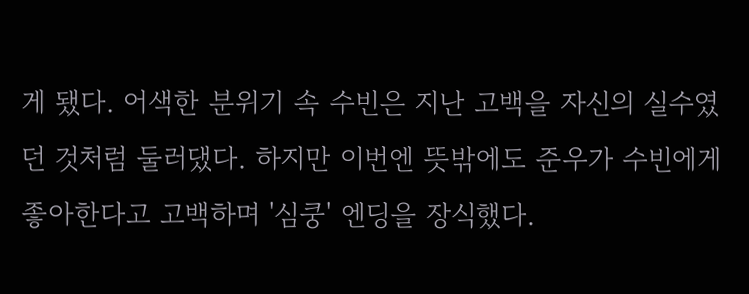게 됐다. 어색한 분위기 속 수빈은 지난 고백을 자신의 실수였던 것처럼 둘러댔다. 하지만 이번엔 뜻밖에도 준우가 수빈에게 좋아한다고 고백하며 '심쿵' 엔딩을 장식했다.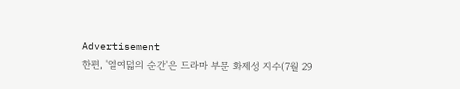Advertisement
한편, '열여덟의 순간'은 드라마 부문 화제성 지수(7월 29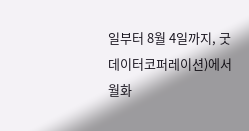일부터 8월 4일까지, 굿데이터코퍼레이션)에서 월화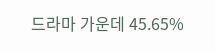드라마 가운데 45.65%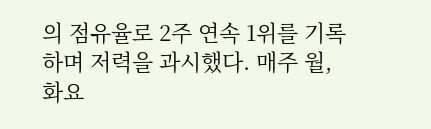의 점유율로 2주 연속 1위를 기록하며 저력을 과시했다. 매주 월, 화요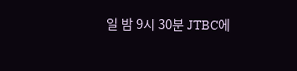일 밤 9시 30분 JTBC에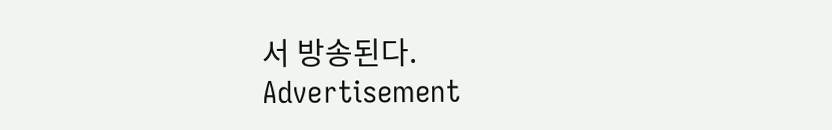서 방송된다.
Advertisement